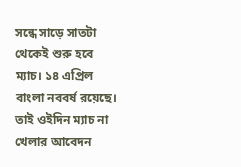সন্ধে সাড়ে সাতটা থেকেই শুরু হবে ম্যাচ। ১৪ এপ্রিল বাংলা নববর্ষ রয়েছে। তাই ওইদিন ম্যাচ না খেলার আবেদন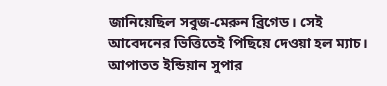জানিয়েছিল সবুজ-মেরুন ব্রিগেড। সেই আবেদনের ভিত্তিতেই পিছিয়ে দেওয়া হল ম্যাচ। আপাতত ইন্ডিয়ান সুপার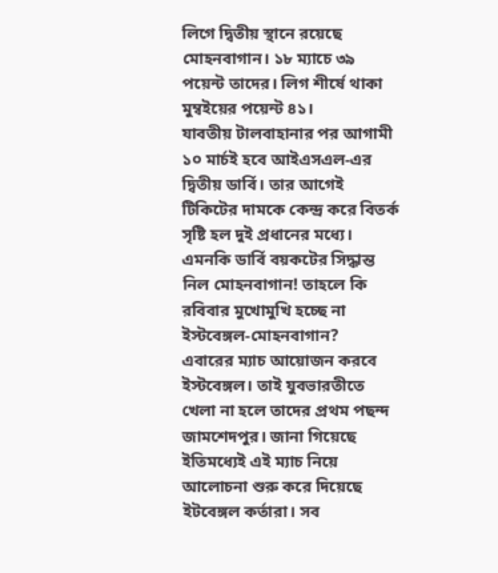লিগে দ্বিতীয় স্থানে রয়েছে মোহনবাগান। ১৮ ম্যাচে ৩৯ পয়েন্ট তাদের। লিগ শীর্ষে থাকা মুম্বইয়ের পয়েন্ট ৪১।
যাবতীয় টালবাহানার পর আগামী ১০ মার্চই হবে আইএসএল-এর দ্বিতীয় ডার্বি। তার আগেই টিকিটের দামকে কেন্দ্র করে বিতর্ক সৃষ্টি হল দুই প্রধানের মধ্যে। এমনকি ডার্বি বয়কটের সিদ্ধান্ত নিল মোহনবাগান! তাহলে কি রবিবার মুখোমুখি হচ্ছে না ইস্টবেঙ্গল-মোহনবাগান?
এবারের ম্যাচ আয়োজন করবে ইস্টবেঙ্গল। তাই যুবভারতীতে খেলা না হলে তাদের প্রথম পছন্দ জামশেদপুর। জানা গিয়েছে ইতিমধ্যেই এই ম্যাচ নিয়ে আলোচনা শুরু করে দিয়েছে ইটবেঙ্গল কর্তারা। সব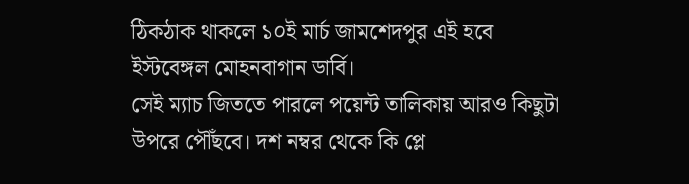ঠিকঠাক থাকলে ১০ই মার্চ জামশেদপুর এই হবে ইস্টবেঙ্গল মোহনবাগান ডার্বি।
সেই ম্যাচ জিততে পারলে পয়েন্ট তালিকায় আরও কিছুটা উপরে পৌঁছবে। দশ নম্বর থেকে কি প্লে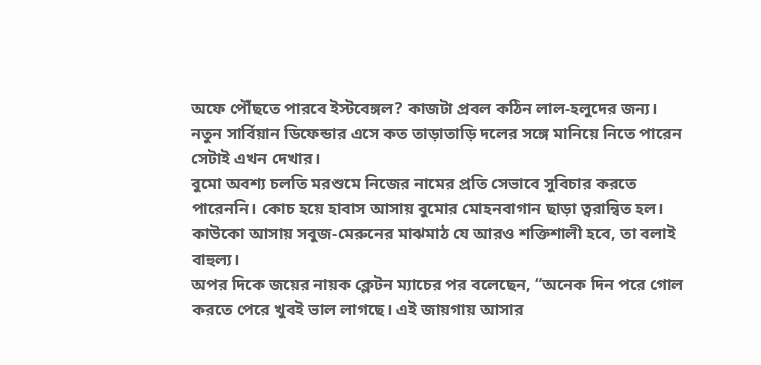অফে পৌঁছতে পারবে ইস্টবেঙ্গল? কাজটা প্রবল কঠিন লাল-হলুদের জন্য। নতুন সার্বিয়ান ডিফেন্ডার এসে কত তাড়াতাড়ি দলের সঙ্গে মানিয়ে নিতে পারেন সেটাই এখন দেখার।
বুমো অবশ্য চলতি মরশুমে নিজের নামের প্রতি সেভাবে সুবিচার করতে পারেননি। কোচ হয়ে হাবাস আসায় বুমোর মোহনবাগান ছাড়া ত্বরান্বিত হল। কাউকো আসায় সবুজ-মেরুনের মাঝমাঠ যে আরও শক্তিশালী হবে, তা বলাই বাহুল্য।
অপর দিকে জয়ের নায়ক ক্লেটন ম্যাচের পর বলেছেন, “অনেক দিন পরে গোল করতে পেরে খুবই ভাল লাগছে। এই জায়গায় আসার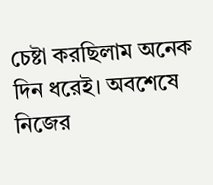চেষ্টা করছিলাম অনেক দিন ধরেই। অবশেষে নিজের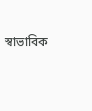স্বাভাবিক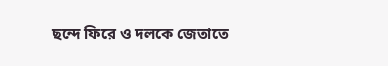ছন্দে ফিরে ও দলকে জেতাতে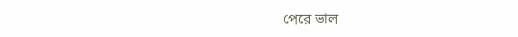পেরে ভাল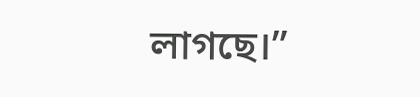লাগছে।”